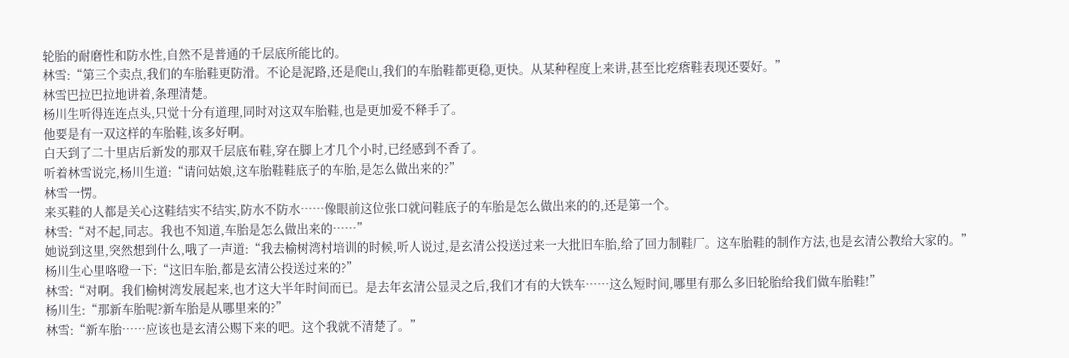轮胎的耐磨性和防水性,自然不是普通的千层底所能比的。
林雪:“第三个卖点,我们的车胎鞋更防滑。不论是泥路,还是爬山,我们的车胎鞋都更稳,更快。从某种程度上来讲,甚至比疙瘩鞋表现还要好。”
林雪巴拉巴拉地讲着,条理清楚。
杨川生听得连连点头,只觉十分有道理,同时对这双车胎鞋,也是更加爱不释手了。
他要是有一双这样的车胎鞋,该多好啊。
白天到了二十里店后新发的那双千层底布鞋,穿在脚上才几个小时,已经感到不香了。
听着林雪说完,杨川生道:“请问姑娘,这车胎鞋鞋底子的车胎,是怎么做出来的?”
林雪一愣。
来买鞋的人都是关心这鞋结实不结实,防水不防水……像眼前这位张口就问鞋底子的车胎是怎么做出来的的,还是第一个。
林雪:“对不起,同志。我也不知道,车胎是怎么做出来的……”
她说到这里,突然想到什么,哦了一声道:“我去榆树湾村培训的时候,听人说过,是玄清公投送过来一大批旧车胎,给了回力制鞋厂。这车胎鞋的制作方法,也是玄清公教给大家的。”
杨川生心里咯噔一下:“这旧车胎,都是玄清公投送过来的?”
林雪:“对啊。我们榆树湾发展起来,也才这大半年时间而已。是去年玄清公显灵之后,我们才有的大铁车……这么短时间,哪里有那么多旧轮胎给我们做车胎鞋!”
杨川生:“那新车胎呢?新车胎是从哪里来的?”
林雪:“新车胎……应该也是玄清公赐下来的吧。这个我就不清楚了。”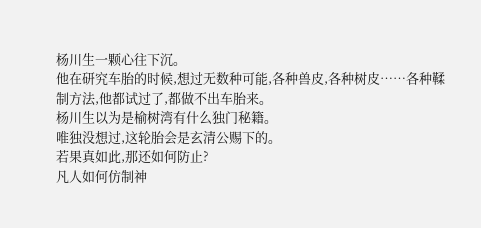杨川生一颗心往下沉。
他在研究车胎的时候,想过无数种可能,各种兽皮,各种树皮……各种鞣制方法,他都试过了,都做不出车胎来。
杨川生以为是榆树湾有什么独门秘籍。
唯独没想过,这轮胎会是玄清公赐下的。
若果真如此,那还如何防止?
凡人如何仿制神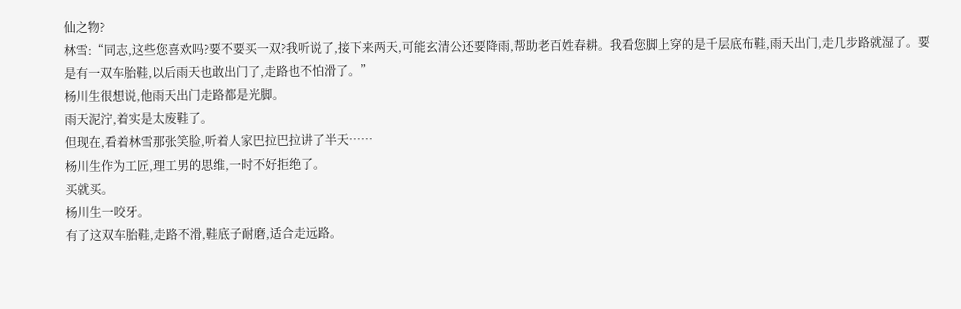仙之物?
林雪:“同志,这些您喜欢吗?要不要买一双?我听说了,接下来两天,可能玄清公还要降雨,帮助老百姓春耕。我看您脚上穿的是千层底布鞋,雨天出门,走几步路就湿了。要是有一双车胎鞋,以后雨天也敢出门了,走路也不怕滑了。”
杨川生很想说,他雨天出门走路都是光脚。
雨天泥泞,着实是太废鞋了。
但现在,看着林雪那张笑脸,听着人家巴拉巴拉讲了半天……
杨川生作为工匠,理工男的思维,一时不好拒绝了。
买就买。
杨川生一咬牙。
有了这双车胎鞋,走路不滑,鞋底子耐磨,适合走远路。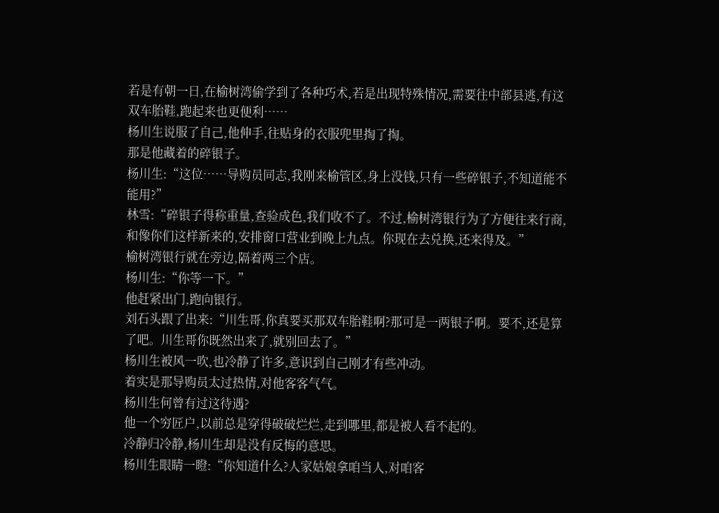若是有朝一日,在榆树湾偷学到了各种巧术,若是出现特殊情况,需要往中部县逃,有这双车胎鞋,跑起来也更便利……
杨川生说服了自己,他伸手,往贴身的衣服兜里掏了掏。
那是他藏着的碎银子。
杨川生:“这位……导购员同志,我刚来榆管区,身上没钱,只有一些碎银子,不知道能不能用?”
林雪:“碎银子得称重量,查验成色,我们收不了。不过,榆树湾银行为了方便往来行商,和像你们这样新来的,安排窗口营业到晚上九点。你现在去兑换,还来得及。”
榆树湾银行就在旁边,隔着两三个店。
杨川生:“你等一下。”
他赶紧出门,跑向银行。
刘石头跟了出来:“川生哥,你真要买那双车胎鞋啊?那可是一两银子啊。要不,还是算了吧。川生哥你既然出来了,就别回去了。”
杨川生被风一吹,也冷静了许多,意识到自己刚才有些冲动。
着实是那导购员太过热情,对他客客气气。
杨川生何曾有过这待遇?
他一个穷匠户,以前总是穿得破破烂烂,走到哪里,都是被人看不起的。
冷静归冷静,杨川生却是没有反悔的意思。
杨川生眼睛一瞪:“你知道什么?人家姑娘拿咱当人,对咱客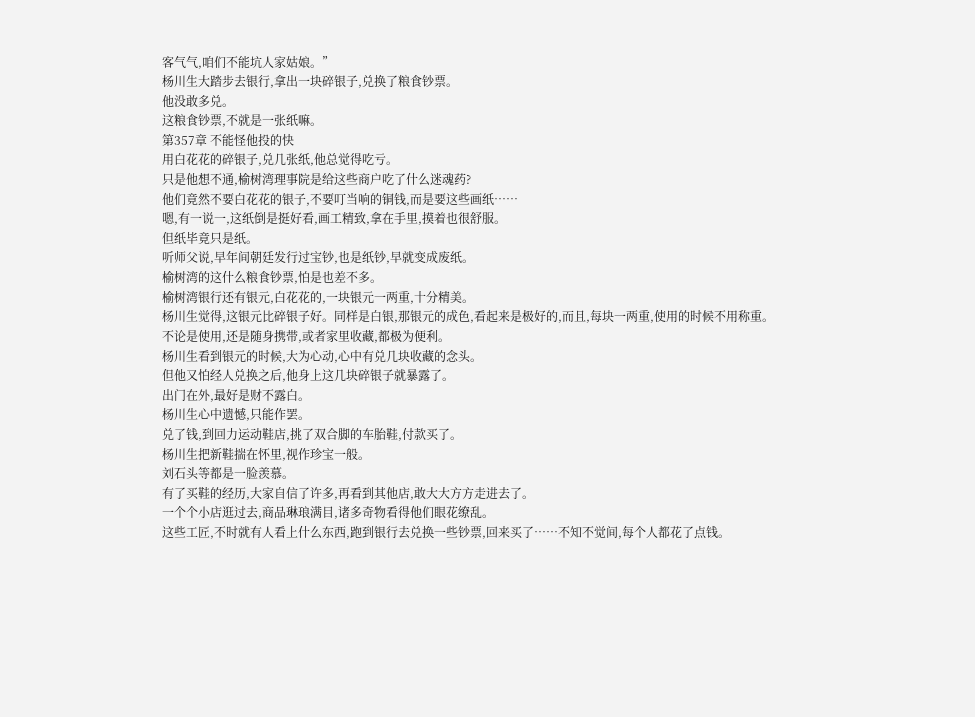客气气,咱们不能坑人家姑娘。”
杨川生大踏步去银行,拿出一块碎银子,兑换了粮食钞票。
他没敢多兑。
这粮食钞票,不就是一张纸嘛。
第357章 不能怪他投的快
用白花花的碎银子,兑几张纸,他总觉得吃亏。
只是他想不通,榆树湾理事院是给这些商户吃了什么迷魂药?
他们竟然不要白花花的银子,不要叮当响的铜钱,而是要这些画纸……
嗯,有一说一,这纸倒是挺好看,画工精致,拿在手里,摸着也很舒服。
但纸毕竟只是纸。
听师父说,早年间朝廷发行过宝钞,也是纸钞,早就变成废纸。
榆树湾的这什么粮食钞票,怕是也差不多。
榆树湾银行还有银元,白花花的,一块银元一两重,十分精美。
杨川生觉得,这银元比碎银子好。同样是白银,那银元的成色,看起来是极好的,而且,每块一两重,使用的时候不用称重。
不论是使用,还是随身携带,或者家里收藏,都极为便利。
杨川生看到银元的时候,大为心动,心中有兑几块收藏的念头。
但他又怕经人兑换之后,他身上这几块碎银子就暴露了。
出门在外,最好是财不露白。
杨川生心中遗憾,只能作罢。
兑了钱,到回力运动鞋店,挑了双合脚的车胎鞋,付款买了。
杨川生把新鞋揣在怀里,视作珍宝一般。
刘石头等都是一脸羡慕。
有了买鞋的经历,大家自信了许多,再看到其他店,敢大大方方走进去了。
一个个小店逛过去,商品琳琅满目,诸多奇物看得他们眼花缭乱。
这些工匠,不时就有人看上什么东西,跑到银行去兑换一些钞票,回来买了……不知不觉间,每个人都花了点钱。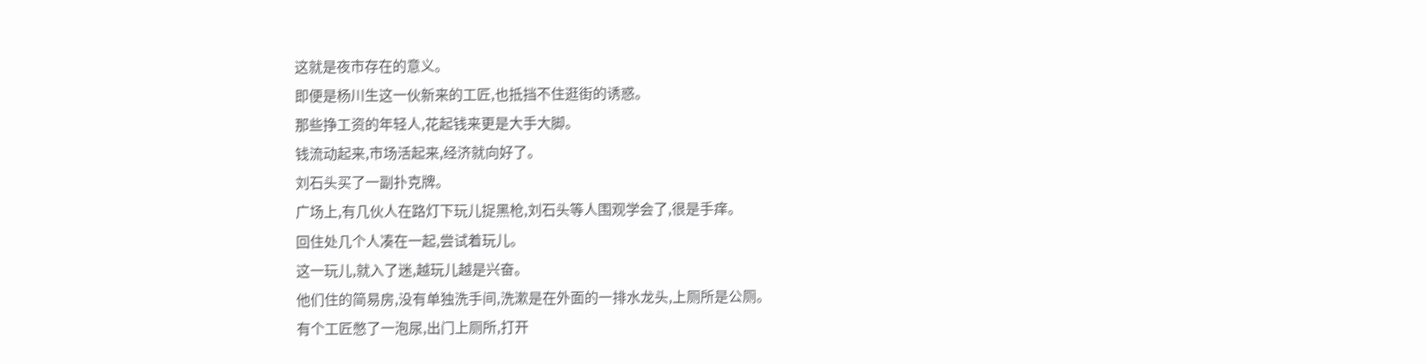这就是夜市存在的意义。
即便是杨川生这一伙新来的工匠,也抵挡不住逛街的诱惑。
那些挣工资的年轻人,花起钱来更是大手大脚。
钱流动起来,市场活起来,经济就向好了。
刘石头买了一副扑克牌。
广场上,有几伙人在路灯下玩儿捉黑枪,刘石头等人围观学会了,很是手痒。
回住处几个人凑在一起,尝试着玩儿。
这一玩儿,就入了迷,越玩儿越是兴奋。
他们住的简易房,没有单独洗手间,洗漱是在外面的一排水龙头,上厕所是公厕。
有个工匠憋了一泡尿,出门上厕所,打开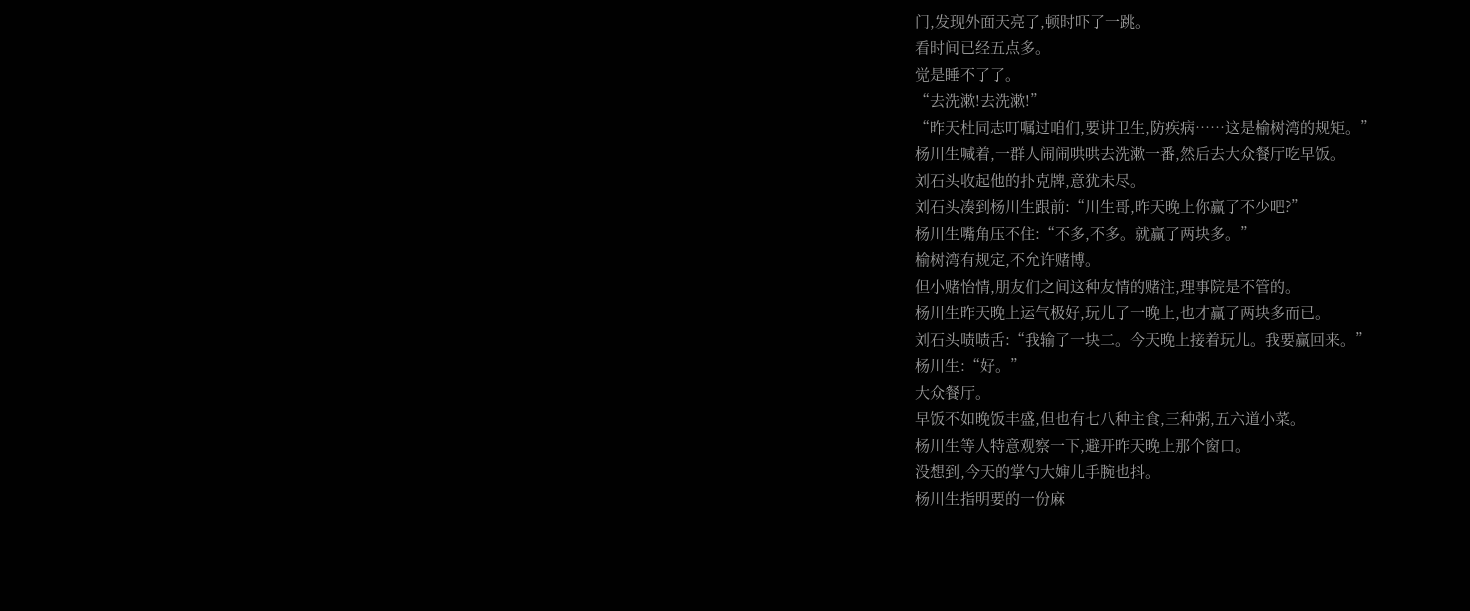门,发现外面天亮了,顿时吓了一跳。
看时间已经五点多。
觉是睡不了了。
“去洗漱!去洗漱!”
“昨天杜同志叮嘱过咱们,要讲卫生,防疾病……这是榆树湾的规矩。”
杨川生喊着,一群人闹闹哄哄去洗漱一番,然后去大众餐厅吃早饭。
刘石头收起他的扑克牌,意犹未尽。
刘石头凑到杨川生跟前:“川生哥,昨天晚上你赢了不少吧?”
杨川生嘴角压不住:“不多,不多。就赢了两块多。”
榆树湾有规定,不允许赌博。
但小赌怡情,朋友们之间这种友情的赌注,理事院是不管的。
杨川生昨天晚上运气极好,玩儿了一晚上,也才赢了两块多而已。
刘石头啧啧舌:“我输了一块二。今天晚上接着玩儿。我要赢回来。”
杨川生:“好。”
大众餐厅。
早饭不如晚饭丰盛,但也有七八种主食,三种粥,五六道小菜。
杨川生等人特意观察一下,避开昨天晚上那个窗口。
没想到,今天的掌勺大婶儿手腕也抖。
杨川生指明要的一份麻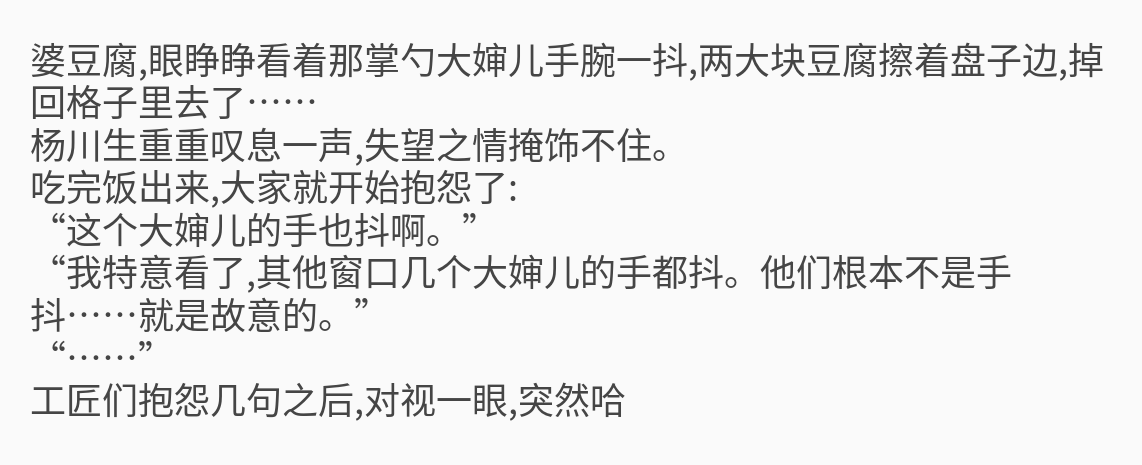婆豆腐,眼睁睁看着那掌勺大婶儿手腕一抖,两大块豆腐擦着盘子边,掉回格子里去了……
杨川生重重叹息一声,失望之情掩饰不住。
吃完饭出来,大家就开始抱怨了:
“这个大婶儿的手也抖啊。”
“我特意看了,其他窗口几个大婶儿的手都抖。他们根本不是手抖……就是故意的。”
“……”
工匠们抱怨几句之后,对视一眼,突然哈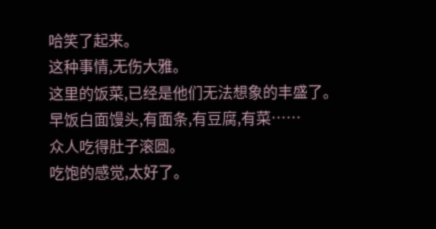哈笑了起来。
这种事情,无伤大雅。
这里的饭菜,已经是他们无法想象的丰盛了。
早饭白面馒头,有面条,有豆腐,有菜……
众人吃得肚子滚圆。
吃饱的感觉,太好了。